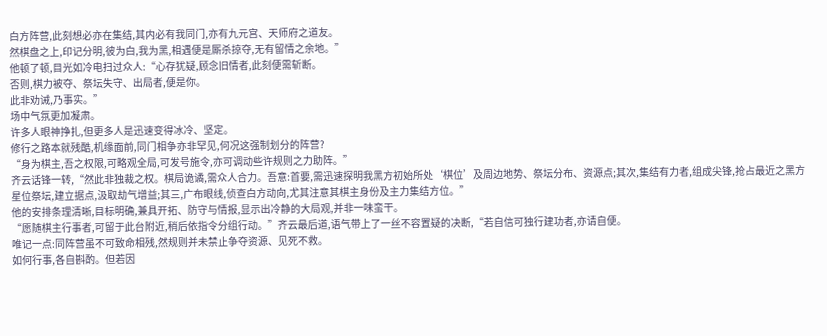白方阵营,此刻想必亦在集结,其内必有我同门,亦有九元宫、天师府之道友。
然棋盘之上,印记分明,彼为白,我为黑,相遇便是厮杀掠夺,无有留情之余地。”
他顿了顿,目光如冷电扫过众人:“心存犹疑,顾念旧情者,此刻便需斩断。
否则,棋力被夺、祭坛失守、出局者,便是你。
此非劝诫,乃事实。”
场中气氛更加凝肃。
许多人眼神挣扎,但更多人是迅速变得冰冷、坚定。
修行之路本就残酷,机缘面前,同门相争亦非罕见,何况这强制划分的阵营?
“身为棋主,吾之权限,可略观全局,可发号施令,亦可调动些许规则之力助阵。”
齐云话锋一转,“然此非独裁之权。棋局诡谲,需众人合力。吾意:首要,需迅速探明我黑方初始所处‘棋位’及周边地势、祭坛分布、资源点;其次,集结有力者,组成尖锋,抢占最近之黑方星位祭坛,建立据点,汲取劫气增益;其三,广布眼线,侦查白方动向,尤其注意其棋主身份及主力集结方位。”
他的安排条理清晰,目标明确,兼具开拓、防守与情报,显示出冷静的大局观,并非一味蛮干。
“愿随棋主行事者,可留于此台附近,稍后依指令分组行动。”齐云最后道,语气带上了一丝不容置疑的决断,“若自信可独行建功者,亦请自便。
唯记一点:同阵营虽不可致命相残,然规则并未禁止争夺资源、见死不救。
如何行事,各自斟酌。但若因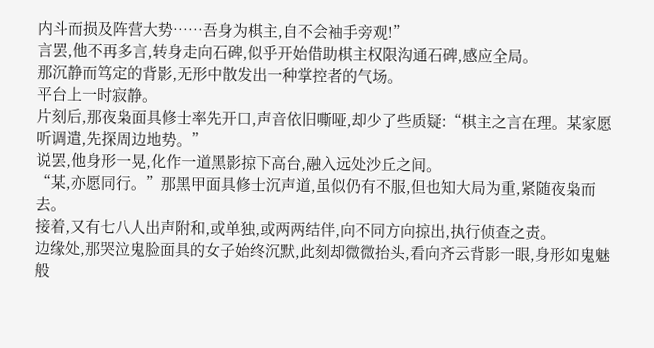内斗而损及阵营大势……吾身为棋主,自不会袖手旁观!”
言罢,他不再多言,转身走向石碑,似乎开始借助棋主权限沟通石碑,感应全局。
那沉静而笃定的背影,无形中散发出一种掌控者的气场。
平台上一时寂静。
片刻后,那夜枭面具修士率先开口,声音依旧嘶哑,却少了些质疑:“棋主之言在理。某家愿听调遣,先探周边地势。”
说罢,他身形一晃,化作一道黑影掠下高台,融入远处沙丘之间。
“某,亦愿同行。”那黑甲面具修士沉声道,虽似仍有不服,但也知大局为重,紧随夜枭而去。
接着,又有七八人出声附和,或单独,或两两结伴,向不同方向掠出,执行侦查之责。
边缘处,那哭泣鬼脸面具的女子始终沉默,此刻却微微抬头,看向齐云背影一眼,身形如鬼魅般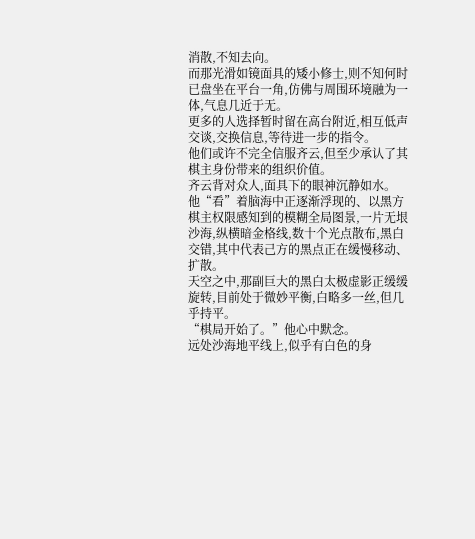消散,不知去向。
而那光滑如镜面具的矮小修士,则不知何时已盘坐在平台一角,仿佛与周围环境融为一体,气息几近于无。
更多的人选择暂时留在高台附近,相互低声交谈,交换信息,等待进一步的指令。
他们或许不完全信服齐云,但至少承认了其棋主身份带来的组织价值。
齐云背对众人,面具下的眼神沉静如水。
他“看”着脑海中正逐渐浮现的、以黑方棋主权限感知到的模糊全局图景,一片无垠沙海,纵横暗金格线,数十个光点散布,黑白交错,其中代表己方的黑点正在缓慢移动、扩散。
天空之中,那副巨大的黑白太极虚影正缓缓旋转,目前处于微妙平衡,白略多一丝,但几乎持平。
“棋局开始了。”他心中默念。
远处沙海地平线上,似乎有白色的身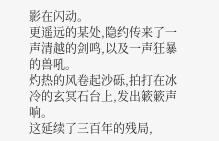影在闪动。
更遥远的某处,隐约传来了一声清越的剑鸣,以及一声狂暴的兽吼。
灼热的风卷起沙砾,拍打在冰冷的玄冥石台上,发出簌簌声响。
这延续了三百年的残局,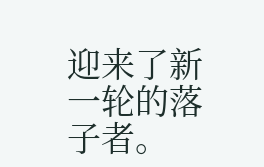迎来了新一轮的落子者。